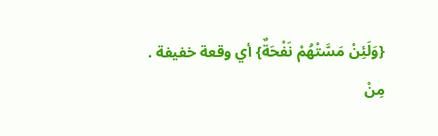{وَلَئِنْ مَسَّتْهُمْ نَفْحَةٌ} أي وقعة خفيفة .
مِنْ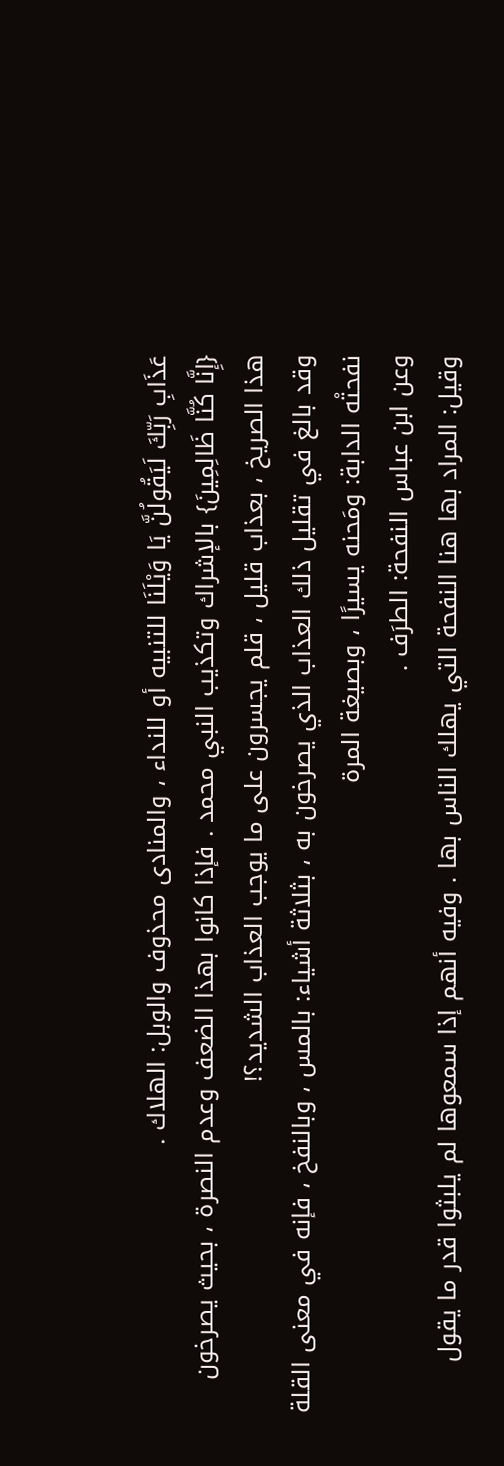عَذَابِ رَبِّكَ لَيَقُولُنَّ يَا وَيْلَنَا للتنبيه أو للنداء ، والمنادى محذوف والوبل: الهلاك .
{إِنَّا كُنَّا ظَالِمِينَ} بالإشراك وتكذيب النبي محمد . فإذا كانوا بهذا الضعف وعدم النصرة ، بحيث يصرخون هذا الصريخ ، بعذاب قليل ، قلم يجسرون على ما يوجب العذاب الشديد؟!
وقد بالغ في تقليل ذلك العذاب الذي يصرخون به ، بثلاثة أشياء: بالمس ، وبالنفخ ، فإنه في معنى القلة نفحتْه الدابة: ومَحنه يسيرًا ، وبصيغة المرة
وعن ابن عباس النفحة: الطرَف .
وقيل: المراد بها هنا النفحة التي يهلك الناس بها . وفيه أنهم إذا سمعوها لم يلبثوا قدر ما يقول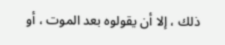ذلك ، إلا أن يقولوه بعد الموت ، أو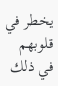يخطر في قلوبهم في ذلك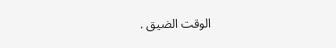الوقت الضيق .